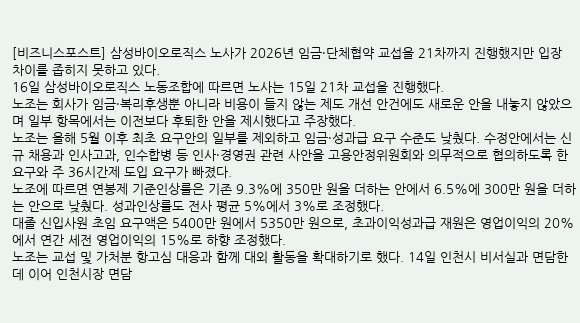[비즈니스포스트] 삼성바이오로직스 노사가 2026년 임금·단체협약 교섭을 21차까지 진행했지만 입장 차이를 좁히지 못하고 있다.
16일 삼성바이오로직스 노동조합에 따르면 노사는 15일 21차 교섭을 진행했다.
노조는 회사가 임금·복리후생뿐 아니라 비용이 들지 않는 제도 개선 안건에도 새로운 안을 내놓지 않았으며 일부 항목에서는 이전보다 후퇴한 안을 제시했다고 주장했다.
노조는 올해 5월 이후 최초 요구안의 일부를 제외하고 임금·성과급 요구 수준도 낮췄다. 수정안에서는 신규 채용과 인사고과, 인수합병 등 인사·경영권 관련 사안을 고용안정위원회와 의무적으로 협의하도록 한 요구와 주 36시간제 도입 요구가 빠졌다.
노조에 따르면 연봉제 기준인상률은 기존 9.3%에 350만 원을 더하는 안에서 6.5%에 300만 원을 더하는 안으로 낮췄다. 성과인상률도 전사 평균 5%에서 3%로 조정했다.
대졸 신입사원 초임 요구액은 5400만 원에서 5350만 원으로, 초과이익성과급 재원은 영업이익의 20%에서 연간 세전 영업이익의 15%로 하향 조정했다.
노조는 교섭 및 가처분 항고심 대응과 함께 대외 활동을 확대하기로 했다. 14일 인천시 비서실과 면담한 데 이어 인천시장 면담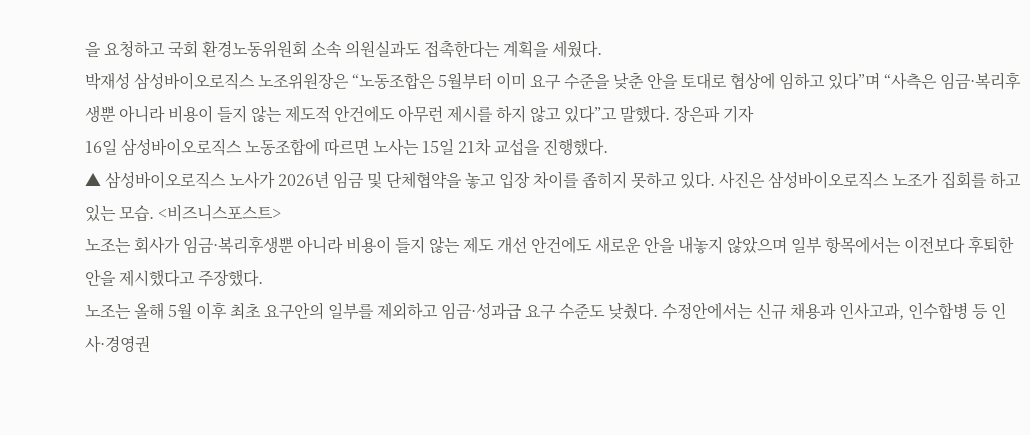을 요청하고 국회 환경노동위원회 소속 의원실과도 접촉한다는 계획을 세웠다.
박재성 삼성바이오로직스 노조위원장은 “노동조합은 5월부터 이미 요구 수준을 낮춘 안을 토대로 협상에 임하고 있다”며 “사측은 임금·복리후생뿐 아니라 비용이 들지 않는 제도적 안건에도 아무런 제시를 하지 않고 있다”고 말했다. 장은파 기자
16일 삼성바이오로직스 노동조합에 따르면 노사는 15일 21차 교섭을 진행했다.
▲ 삼성바이오로직스 노사가 2026년 임금 및 단체협약을 놓고 입장 차이를 좁히지 못하고 있다. 사진은 삼성바이오로직스 노조가 집회를 하고 있는 모습. <비즈니스포스트>
노조는 회사가 임금·복리후생뿐 아니라 비용이 들지 않는 제도 개선 안건에도 새로운 안을 내놓지 않았으며 일부 항목에서는 이전보다 후퇴한 안을 제시했다고 주장했다.
노조는 올해 5월 이후 최초 요구안의 일부를 제외하고 임금·성과급 요구 수준도 낮췄다. 수정안에서는 신규 채용과 인사고과, 인수합병 등 인사·경영권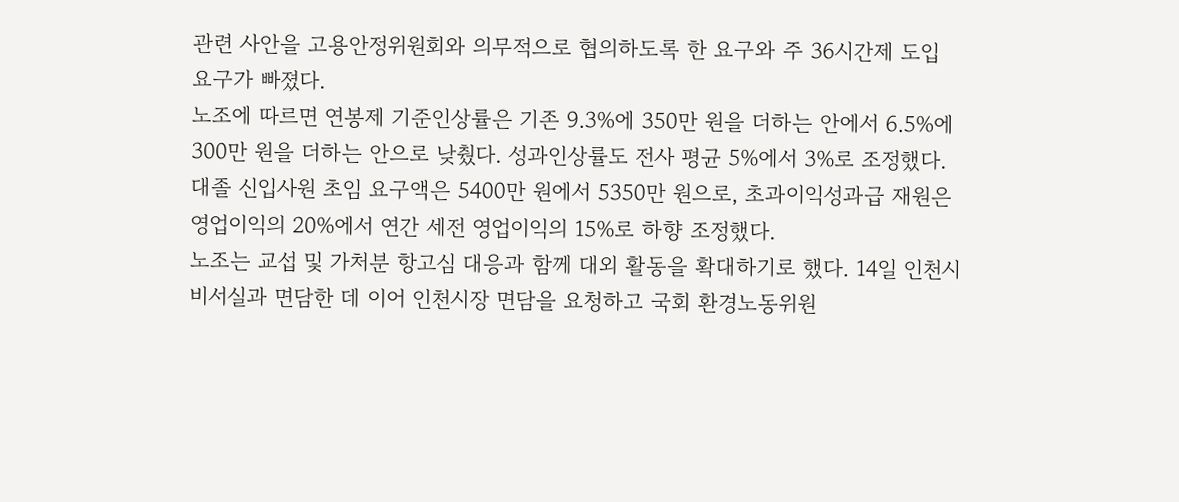관련 사안을 고용안정위원회와 의무적으로 협의하도록 한 요구와 주 36시간제 도입 요구가 빠졌다.
노조에 따르면 연봉제 기준인상률은 기존 9.3%에 350만 원을 더하는 안에서 6.5%에 300만 원을 더하는 안으로 낮췄다. 성과인상률도 전사 평균 5%에서 3%로 조정했다.
대졸 신입사원 초임 요구액은 5400만 원에서 5350만 원으로, 초과이익성과급 재원은 영업이익의 20%에서 연간 세전 영업이익의 15%로 하향 조정했다.
노조는 교섭 및 가처분 항고심 대응과 함께 대외 활동을 확대하기로 했다. 14일 인천시 비서실과 면담한 데 이어 인천시장 면담을 요청하고 국회 환경노동위원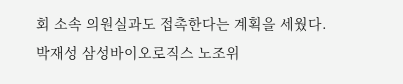회 소속 의원실과도 접촉한다는 계획을 세웠다.
박재성 삼성바이오로직스 노조위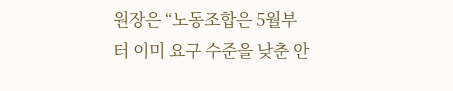원장은 “노동조합은 5월부터 이미 요구 수준을 낮춘 안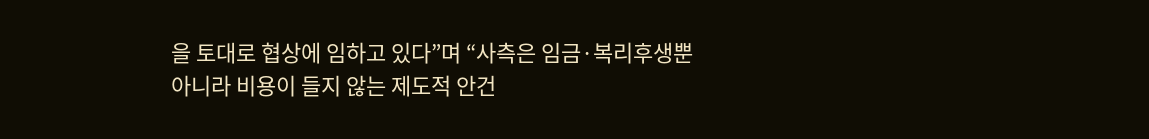을 토대로 협상에 임하고 있다”며 “사측은 임금·복리후생뿐 아니라 비용이 들지 않는 제도적 안건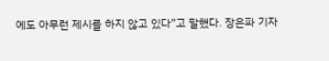에도 아무런 제시를 하지 않고 있다”고 말했다. 장은파 기자